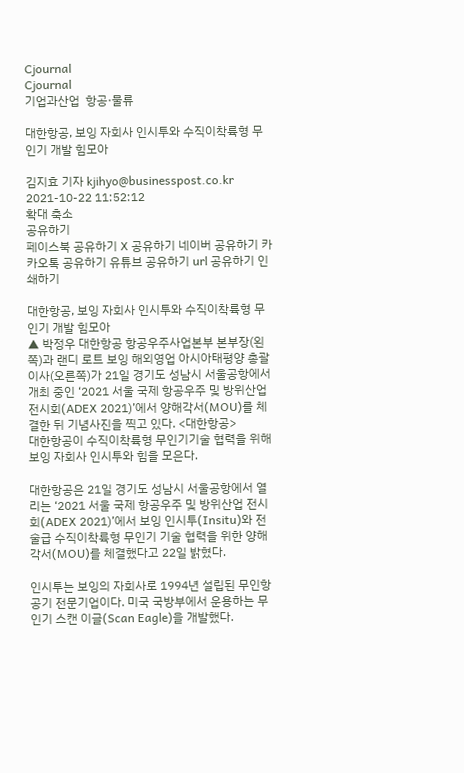Cjournal
Cjournal
기업과산업  항공·물류

대한항공, 보잉 자회사 인시투와 수직이착륙형 무인기 개발 힘모아

김지효 기자 kjihyo@businesspost.co.kr 2021-10-22 11:52:12
확대 축소
공유하기
페이스북 공유하기 X 공유하기 네이버 공유하기 카카오톡 공유하기 유튜브 공유하기 url 공유하기 인쇄하기

대한항공, 보잉 자회사 인시투와 수직이착륙형 무인기 개발 힘모아
▲ 박정우 대한항공 항공우주사업본부 본부장(왼쪽)과 랜디 로트 보잉 해외영업 아시아태평양 총괄이사(오른쪽)가 21일 경기도 성남시 서울공항에서 개최 중인 ‘2021 서울 국제 항공우주 및 방위산업 전시회(ADEX 2021)’에서 양해각서(MOU)를 체결한 뒤 기념사진을 찍고 있다. <대한항공>
대한항공이 수직이착륙형 무인기기술 협력을 위해 보잉 자회사 인시투와 힘을 모은다.

대한항공은 21일 경기도 성남시 서울공항에서 열리는 ‘2021 서울 국제 항공우주 및 방위산업 전시회(ADEX 2021)’에서 보잉 인시투(Insitu)와 전술급 수직이착륙형 무인기 기술 협력을 위한 양해각서(MOU)를 체결했다고 22일 밝혔다.

인시투는 보잉의 자회사로 1994년 설립된 무인항공기 전문기업이다. 미국 국방부에서 운용하는 무인기 스캔 이글(Scan Eagle)을 개발했다.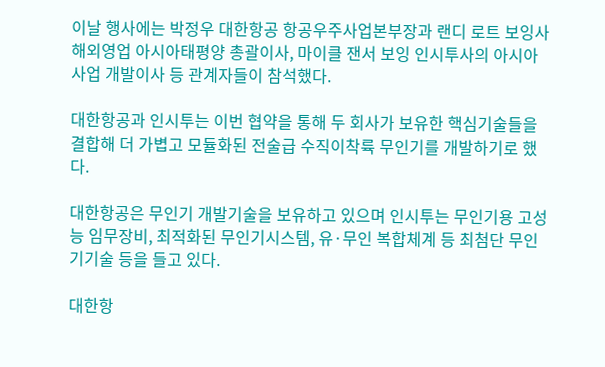이날 행사에는 박정우 대한항공 항공우주사업본부장과 랜디 로트 보잉사 해외영업 아시아태평양 총괄이사, 마이클 잰서 보잉 인시투사의 아시아 사업 개발이사 등 관계자들이 참석했다.

대한항공과 인시투는 이번 협약을 통해 두 회사가 보유한 핵심기술들을 결합해 더 가볍고 모듈화된 전술급 수직이착륙 무인기를 개발하기로 했다.

대한항공은 무인기 개발기술을 보유하고 있으며 인시투는 무인기용 고성능 임무장비, 최적화된 무인기시스템, 유·무인 복합체계 등 최첨단 무인기기술 등을 들고 있다.

대한항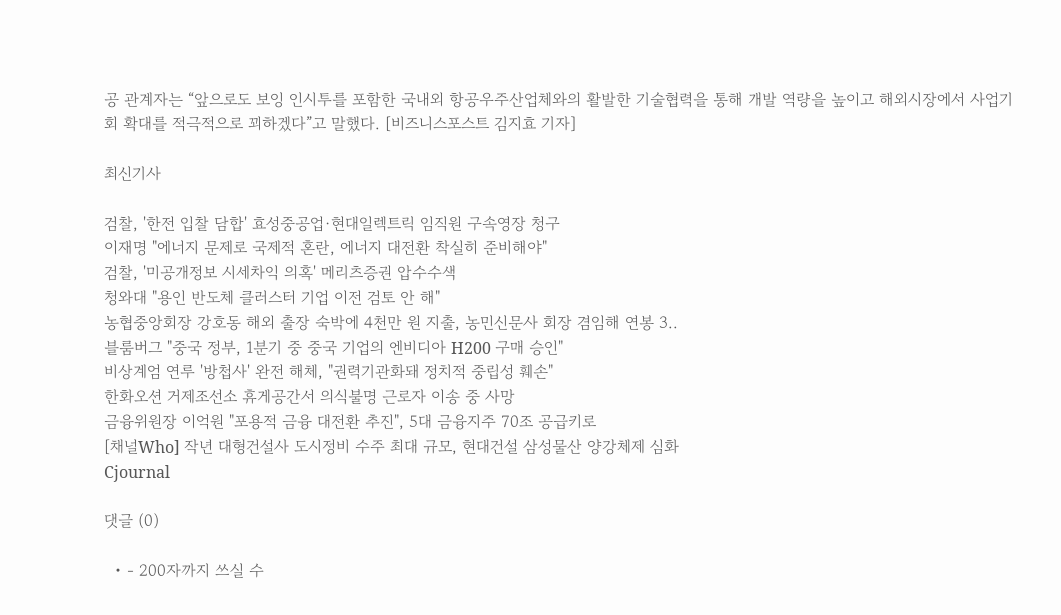공 관계자는 “앞으로도 보잉 인시투를 포함한 국내외 항공우주산업체와의 활발한 기술협력을 통해 개발 역량을 높이고 해외시장에서 사업기회 확대를 적극적으로 꾀하겠다”고 말했다. [비즈니스포스트 김지효 기자]

최신기사

검찰, '한전 입찰 담합' 효성중공업·현대일렉트릭 임직원 구속영장 청구
이재명 "에너지 문제로 국제적 혼란, 에너지 대전환 착실히 준비해야"
검찰, '미공개정보 시세차익 의혹' 메리츠증권 압수수색
청와대 "용인 반도체 클러스터 기업 이전 검토 안 해"
농협중앙회장 강호동 해외 출장 숙박에 4천만 원 지출, 농민신문사 회장 겸임해 연봉 3..
블룸버그 "중국 정부, 1분기 중 중국 기업의 엔비디아 H200 구매 승인"
비상계엄 연루 '방첩사' 완전 해체, "권력기관화돼 정치적 중립성 훼손"
한화오션 거제조선소 휴게공간서 의식불명 근로자 이송 중 사망
금융위원장 이억원 "포용적 금융 대전환 추진", 5대 금융지주 70조 공급키로
[채널Who] 작년 대형건설사 도시정비 수주 최대 규모, 현대건설 삼성물산 양강체제 심화
Cjournal

댓글 (0)

  • - 200자까지 쓰실 수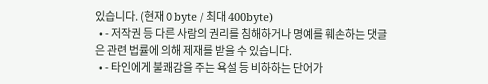있습니다. (현재 0 byte / 최대 400byte)
  • - 저작권 등 다른 사람의 권리를 침해하거나 명예를 훼손하는 댓글은 관련 법률에 의해 제재를 받을 수 있습니다.
  • - 타인에게 불쾌감을 주는 욕설 등 비하하는 단어가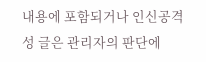내용에 포함되거나 인신공격성 글은 관리자의 판단에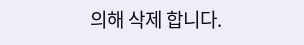의해 삭제 합니다.